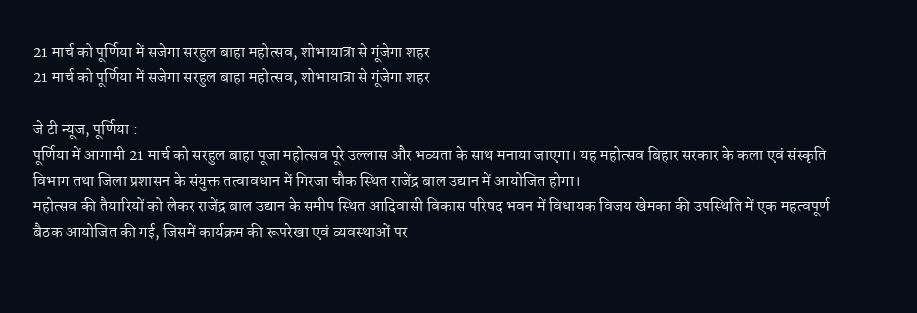21 मार्च को पूर्णिया में सजेगा सरहुल बाहा महोत्सव, शोभायात्रा से गूंजेगा शहर
21 मार्च को पूर्णिया में सजेगा सरहुल बाहा महोत्सव, शोभायात्रा से गूंजेगा शहर

जे टी न्यूज, पूर्णिया :
पूर्णिया में आगामी 21 मार्च को सरहुल बाहा पूजा महोत्सव पूरे उल्लास और भव्यता के साथ मनाया जाएगा। यह महोत्सव बिहार सरकार के कला एवं संस्कृति विभाग तथा जिला प्रशासन के संयुक्त तत्वावधान में गिरजा चौक स्थित राजेंद्र बाल उद्यान में आयोजित होगा।
महोत्सव की तैयारियों को लेकर राजेंद्र बाल उद्यान के समीप स्थित आदिवासी विकास परिषद भवन में विधायक विजय खेमका की उपस्थिति में एक महत्वपूर्ण बैठक आयोजित की गई, जिसमें कार्यक्रम की रूपरेखा एवं व्यवस्थाओं पर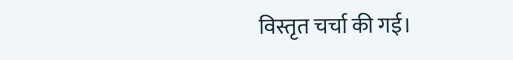विस्तृत चर्चा की गई।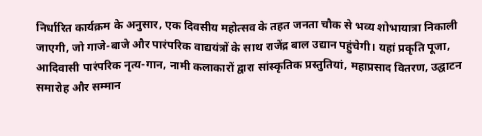निर्धारित कार्यक्रम के अनुसार, एक दिवसीय महोत्सव के तहत जनता चौक से भव्य शोभायात्रा निकाली जाएगी, जो गाजे-बाजे और पारंपरिक वाद्ययंत्रों के साथ राजेंद्र बाल उद्यान पहुंचेगी। यहां प्रकृति पूजा, आदिवासी पारंपरिक नृत्य-गान, नामी कलाकारों द्वारा सांस्कृतिक प्रस्तुतियां, महाप्रसाद वितरण, उद्घाटन समारोह और सम्मान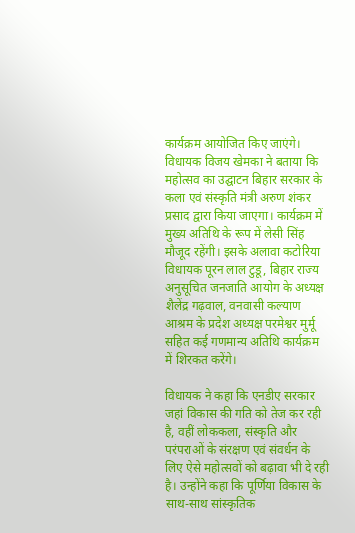कार्यक्रम आयोजित किए जाएंगे।
विधायक विजय खेमका ने बताया कि महोत्सव का उद्घाटन बिहार सरकार के कला एवं संस्कृति मंत्री अरुण शंकर प्रसाद द्वारा किया जाएगा। कार्यक्रम में मुख्य अतिथि के रूप में लेसी सिंह मौजूद रहेंगी। इसके अलावा कटोरिया विधायक पूरन लाल टुडू, बिहार राज्य अनुसूचित जनजाति आयोग के अध्यक्ष शैलेंद्र गढ़वाल, वनवासी कल्याण आश्रम के प्रदेश अध्यक्ष परमेश्वर मुर्मू सहित कई गणमान्य अतिथि कार्यक्रम में शिरकत करेंगे।

विधायक ने कहा कि एनडीए सरकार जहां विकास की गति को तेज कर रही है, वहीं लोककला, संस्कृति और परंपराओं के संरक्षण एवं संवर्धन के लिए ऐसे महोत्सवों को बढ़ावा भी दे रही है। उन्होंने कहा कि पूर्णिया विकास के साथ-साथ सांस्कृतिक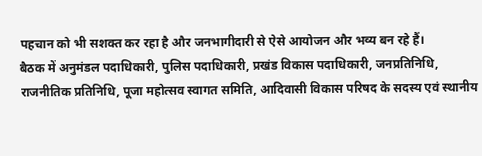पहचान को भी सशक्त कर रहा है और जनभागीदारी से ऐसे आयोजन और भव्य बन रहे हैं।
बैठक में अनुमंडल पदाधिकारी, पुलिस पदाधिकारी, प्रखंड विकास पदाधिकारी, जनप्रतिनिधि, राजनीतिक प्रतिनिधि, पूजा महोत्सव स्वागत समिति, आदिवासी विकास परिषद के सदस्य एवं स्थानीय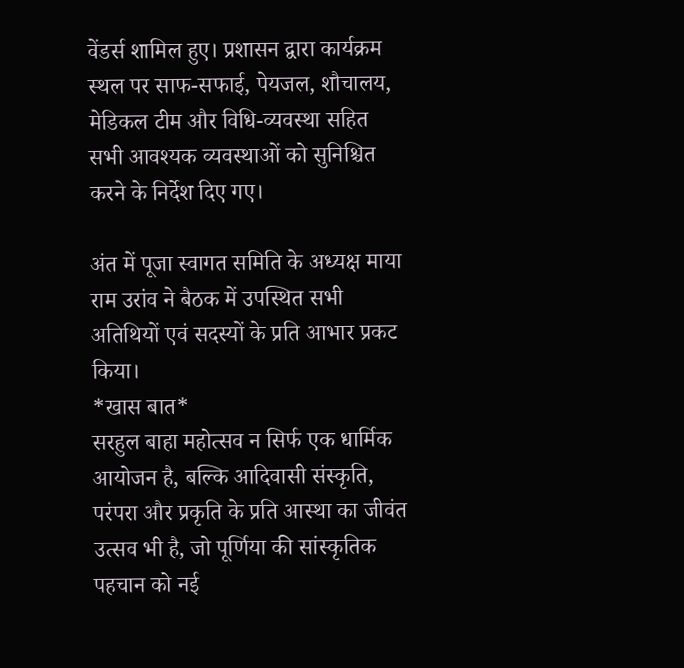वेंडर्स शामिल हुए। प्रशासन द्वारा कार्यक्रम स्थल पर साफ-सफाई, पेयजल, शौचालय, मेडिकल टीम और विधि-व्यवस्था सहित सभी आवश्यक व्यवस्थाओं को सुनिश्चित करने के निर्देश दिए गए।

अंत में पूजा स्वागत समिति के अध्यक्ष माया राम उरांव ने बैठक में उपस्थित सभी अतिथियों एवं सदस्यों के प्रति आभार प्रकट किया।
*खास बात*
सरहुल बाहा महोत्सव न सिर्फ एक धार्मिक आयोजन है, बल्कि आदिवासी संस्कृति, परंपरा और प्रकृति के प्रति आस्था का जीवंत उत्सव भी है, जो पूर्णिया की सांस्कृतिक पहचान को नई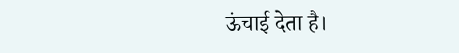ऊंचाई देता है।